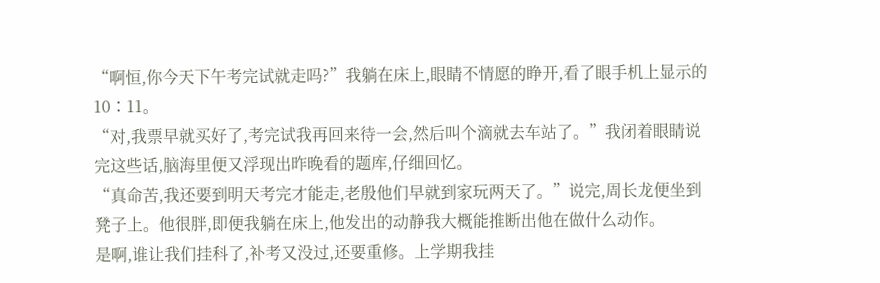“啊恒,你今天下午考完试就走吗?”我躺在床上,眼睛不情愿的睁开,看了眼手机上显示的10∶11。
“对,我票早就买好了,考完试我再回来待一会,然后叫个滴就去车站了。”我闭着眼睛说完这些话,脑海里便又浮现出昨晚看的题库,仔细回忆。
“真命苦,我还要到明天考完才能走,老殷他们早就到家玩两天了。”说完,周长龙便坐到凳子上。他很胖,即便我躺在床上,他发出的动静我大概能推断出他在做什么动作。
是啊,谁让我们挂科了,补考又没过,还要重修。上学期我挂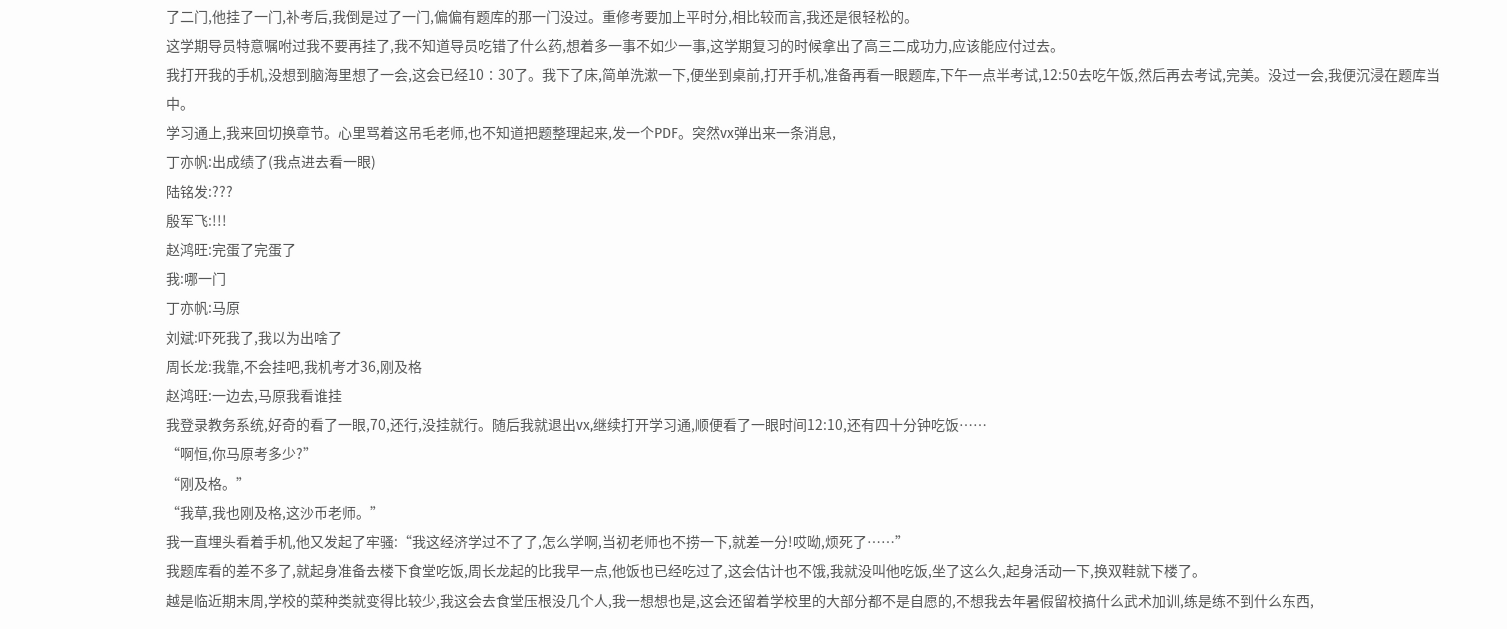了二门,他挂了一门,补考后,我倒是过了一门,偏偏有题库的那一门没过。重修考要加上平时分,相比较而言,我还是很轻松的。
这学期导员特意嘱咐过我不要再挂了,我不知道导员吃错了什么药,想着多一事不如少一事,这学期复习的时候拿出了高三二成功力,应该能应付过去。
我打开我的手机,没想到脑海里想了一会,这会已经10∶30了。我下了床,简单洗漱一下,便坐到桌前,打开手机,准备再看一眼题库,下午一点半考试,12:50去吃午饭,然后再去考试,完美。没过一会,我便沉浸在题库当中。
学习通上,我来回切换章节。心里骂着这吊毛老师,也不知道把题整理起来,发一个PDF。突然vx弹出来一条消息,
丁亦帆:出成绩了(我点进去看一眼)
陆铭发:???
殷军飞:!!!
赵鸿旺:完蛋了完蛋了
我:哪一门
丁亦帆:马原
刘斌:吓死我了,我以为出啥了
周长龙:我靠,不会挂吧,我机考才36,刚及格
赵鸿旺:一边去,马原我看谁挂
我登录教务系统,好奇的看了一眼,70,还行,没挂就行。随后我就退出vx,继续打开学习通,顺便看了一眼时间12:10,还有四十分钟吃饭……
“啊恒,你马原考多少?”
“刚及格。”
“我草,我也刚及格,这沙币老师。”
我一直埋头看着手机,他又发起了牢骚:“我这经济学过不了了,怎么学啊,当初老师也不捞一下,就差一分!哎呦,烦死了……”
我题库看的差不多了,就起身准备去楼下食堂吃饭,周长龙起的比我早一点,他饭也已经吃过了,这会估计也不饿,我就没叫他吃饭,坐了这么久,起身活动一下,换双鞋就下楼了。
越是临近期末周,学校的菜种类就变得比较少,我这会去食堂压根没几个人,我一想想也是,这会还留着学校里的大部分都不是自愿的,不想我去年暑假留校搞什么武术加训,练是练不到什么东西,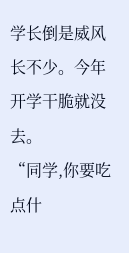学长倒是威风长不少。今年开学干脆就没去。
“同学,你要吃点什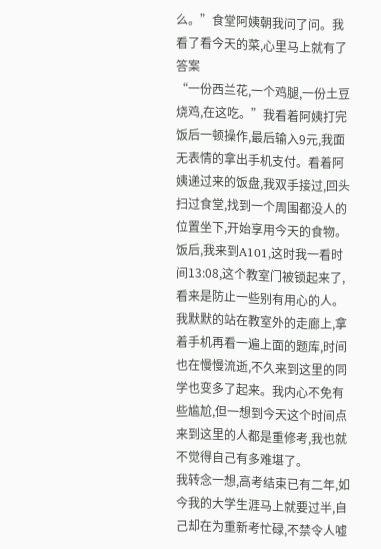么。”食堂阿姨朝我问了问。我看了看今天的菜,心里马上就有了答案
“一份西兰花,一个鸡腿,一份土豆烧鸡,在这吃。”我看着阿姨打完饭后一顿操作,最后输入9元,我面无表情的拿出手机支付。看着阿姨递过来的饭盘,我双手接过,回头扫过食堂,找到一个周围都没人的位置坐下,开始享用今天的食物。
饭后,我来到A101,这时我一看时间13:08,这个教室门被锁起来了,看来是防止一些别有用心的人。我默默的站在教室外的走廊上,拿着手机再看一遍上面的题库,时间也在慢慢流逝,不久来到这里的同学也变多了起来。我内心不免有些尴尬,但一想到今天这个时间点来到这里的人都是重修考,我也就不觉得自己有多难堪了。
我转念一想,高考结束已有二年,如今我的大学生涯马上就要过半,自己却在为重新考忙碌,不禁令人嘘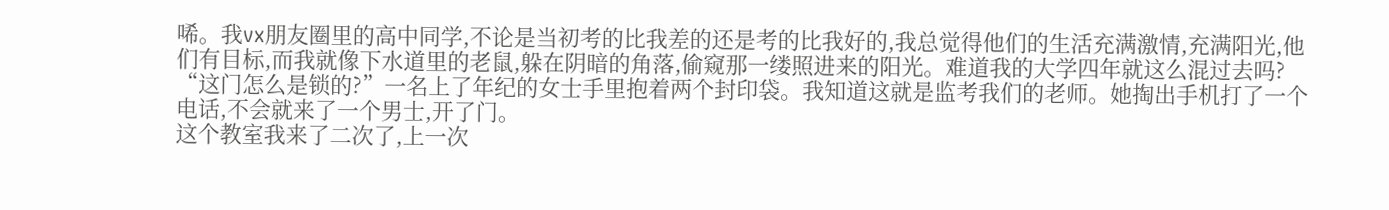唏。我vx朋友圈里的高中同学,不论是当初考的比我差的还是考的比我好的,我总觉得他们的生活充满激情,充满阳光,他们有目标,而我就像下水道里的老鼠,躲在阴暗的角落,偷窥那一缕照进来的阳光。难道我的大学四年就这么混过去吗?
“这门怎么是锁的?”一名上了年纪的女士手里抱着两个封印袋。我知道这就是监考我们的老师。她掏出手机打了一个电话,不会就来了一个男士,开了门。
这个教室我来了二次了,上一次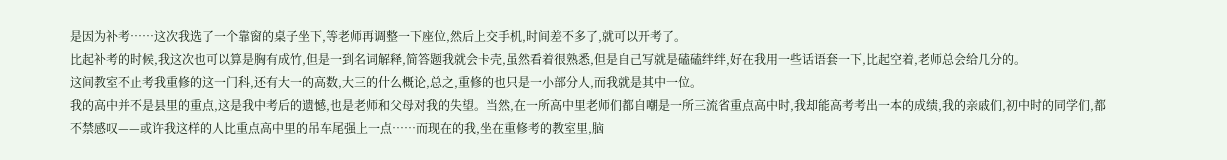是因为补考……这次我选了一个靠窗的桌子坐下,等老师再调整一下座位,然后上交手机,时间差不多了,就可以开考了。
比起补考的时候,我这次也可以算是胸有成竹,但是一到名词解释,简答题我就会卡壳,虽然看着很熟悉,但是自己写就是磕磕绊绊,好在我用一些话语套一下,比起空着,老师总会给几分的。
这间教室不止考我重修的这一门科,还有大一的高数,大三的什么概论,总之,重修的也只是一小部分人,而我就是其中一位。
我的高中并不是县里的重点,这是我中考后的遗憾,也是老师和父母对我的失望。当然,在一所高中里老师们都自嘲是一所三流省重点高中时,我却能高考考出一本的成绩,我的亲戚们,初中时的同学们,都不禁感叹——或许我这样的人比重点高中里的吊车尾强上一点……而现在的我,坐在重修考的教室里,脑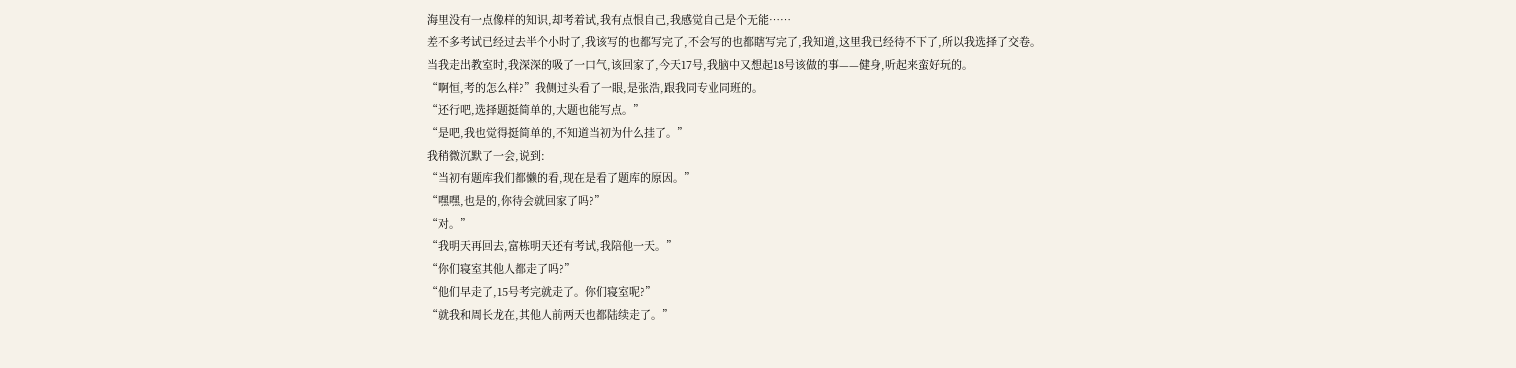海里没有一点像样的知识,却考着试,我有点恨自己,我感觉自己是个无能……
差不多考试已经过去半个小时了,我该写的也都写完了,不会写的也都瞎写完了,我知道,这里我已经待不下了,所以我选择了交卷。
当我走出教室时,我深深的吸了一口气,该回家了,今天17号,我脑中又想起18号该做的事——健身,听起来蛮好玩的。
“啊恒,考的怎么样?”我侧过头看了一眼,是张浩,跟我同专业同班的。
“还行吧,选择题挺简单的,大题也能写点。”
“是吧,我也觉得挺简单的,不知道当初为什么挂了。”
我稍微沉默了一会,说到:
“当初有题库我们都懒的看,现在是看了题库的原因。”
“嘿嘿,也是的,你待会就回家了吗?”
“对。”
“我明天再回去,富栋明天还有考试,我陪他一天。”
“你们寝室其他人都走了吗?”
“他们早走了,15号考完就走了。你们寝室呢?”
“就我和周长龙在,其他人前两天也都陆续走了。”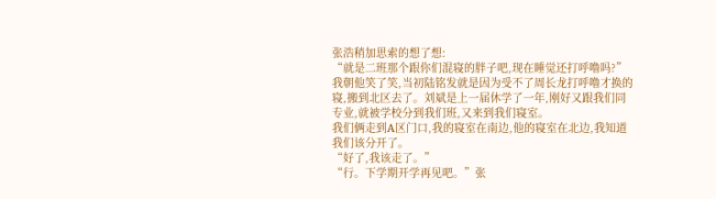张浩稍加思索的想了想:
“就是二班那个跟你们混寝的胖子吧,现在睡觉还打呼噜吗?”
我朝他笑了笑,当初陆铭发就是因为受不了周长龙打呼噜才换的寝,搬到北区去了。刘斌是上一届休学了一年,刚好又跟我们同专业,就被学校分到我们班,又来到我们寝室。
我们俩走到A区门口,我的寝室在南边,他的寝室在北边,我知道我们该分开了。
“好了,我该走了。”
“行。下学期开学再见吧。”张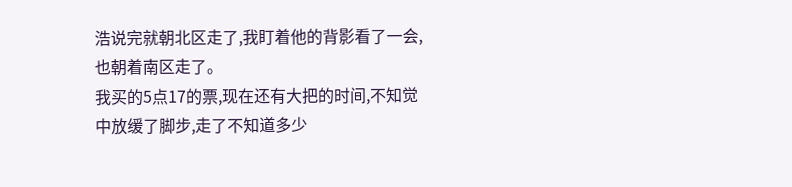浩说完就朝北区走了,我盯着他的背影看了一会,也朝着南区走了。
我买的5点17的票,现在还有大把的时间,不知觉中放缓了脚步,走了不知道多少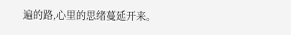遍的路,心里的思绪蔓延开来。